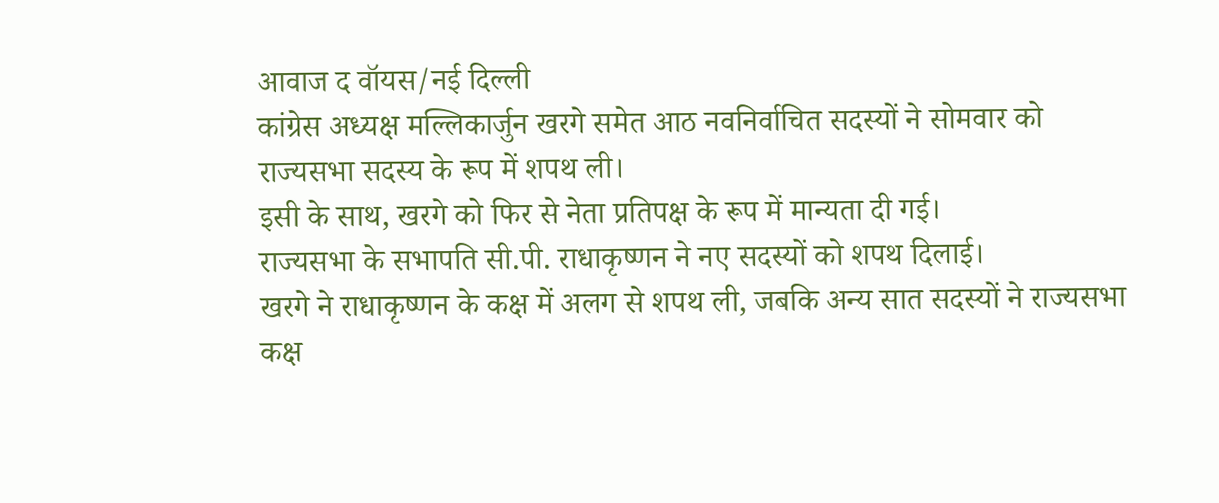आवाज द वॉयस/नई दिल्ली
कांग्रेस अध्यक्ष मल्लिकार्जुन खरगे समेत आठ नवनिर्वाचित सदस्यों ने सोमवार को राज्यसभा सदस्य के रूप में शपथ ली।
इसी के साथ, खरगे को फिर से नेता प्रतिपक्ष के रूप में मान्यता दी गई।
राज्यसभा के सभापति सी.पी. राधाकृष्णन ने नए सदस्यों को शपथ दिलाई।
खरगे ने राधाकृष्णन के कक्ष में अलग से शपथ ली, जबकि अन्य सात सदस्यों ने राज्यसभा कक्ष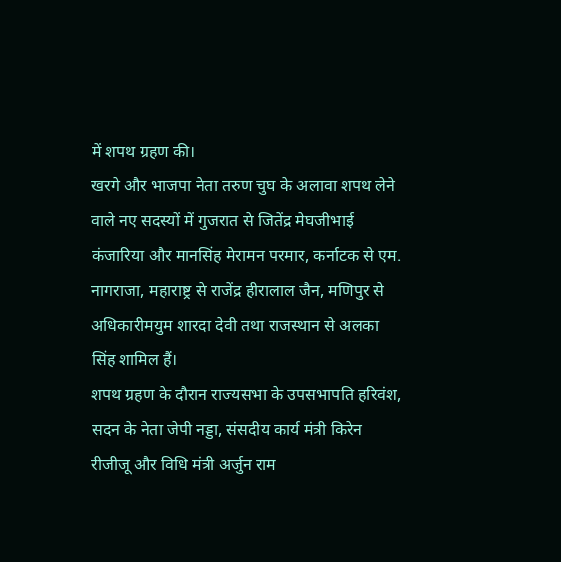में शपथ ग्रहण की।
खरगे और भाजपा नेता तरुण चुघ के अलावा शपथ लेने वाले नए सदस्यों में गुजरात से जितेंद्र मेघजीभाई कंजारिया और मानसिंह मेरामन परमार, कर्नाटक से एम. नागराजा, महाराष्ट्र से राजेंद्र हीरालाल जैन, मणिपुर से अधिकारीमयुम शारदा देवी तथा राजस्थान से अलका सिंह शामिल हैं।
शपथ ग्रहण के दौरान राज्यसभा के उपसभापति हरिवंश, सदन के नेता जेपी नड्डा, संसदीय कार्य मंत्री किरेन रीजीजू और विधि मंत्री अर्जुन राम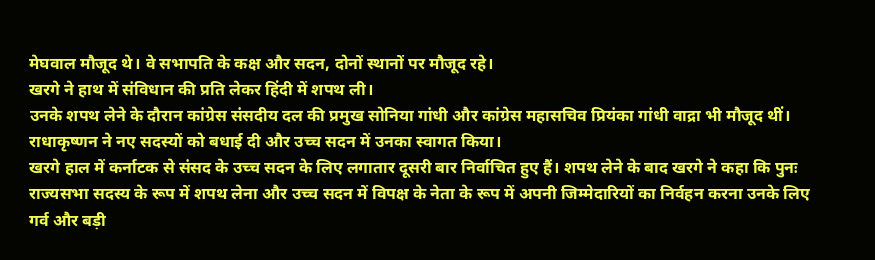मेघवाल मौजूद थे। वे सभापति के कक्ष और सदन, दोनों स्थानों पर मौजूद रहे।
खरगे ने हाथ में संविधान की प्रति लेकर हिंदी में शपथ ली।
उनके शपथ लेने के दौरान कांग्रेस संसदीय दल की प्रमुख सोनिया गांधी और कांग्रेस महासचिव प्रियंका गांधी वाद्रा भी मौजूद थीं।
राधाकृष्णन ने नए सदस्यों को बधाई दी और उच्च सदन में उनका स्वागत किया।
खरगे हाल में कर्नाटक से संसद के उच्च सदन के लिए लगातार दूसरी बार निर्वाचित हुए हैं। शपथ लेने के बाद खरगे ने कहा कि पुनः राज्यसभा सदस्य के रूप में शपथ लेना और उच्च सदन में विपक्ष के नेता के रूप में अपनी जिम्मेदारियों का निर्वहन करना उनके लिए गर्व और बड़ी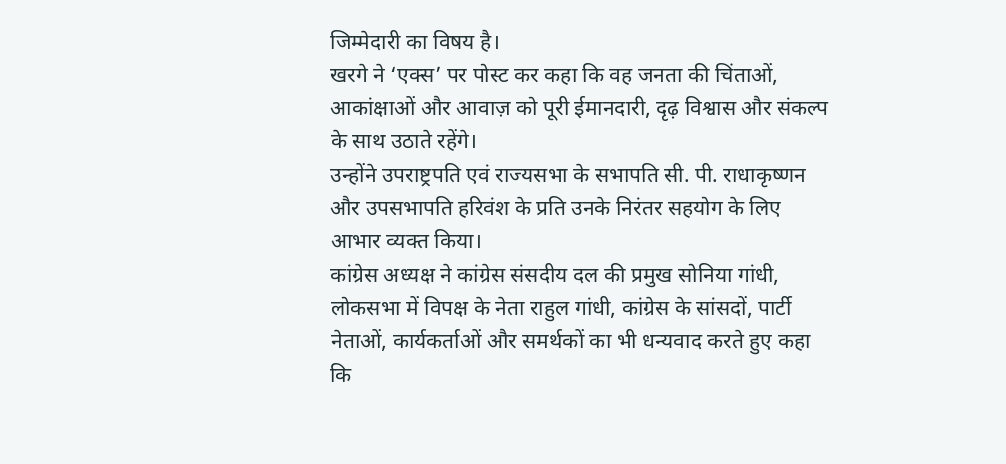जिम्मेदारी का विषय है।
खरगे ने ‘एक्स’ पर पोस्ट कर कहा कि वह जनता की चिंताओं, आकांक्षाओं और आवाज़ को पूरी ईमानदारी, दृढ़ विश्वास और संकल्प के साथ उठाते रहेंगे।
उन्होंने उपराष्ट्रपति एवं राज्यसभा के सभापति सी. पी. राधाकृष्णन और उपसभापति हरिवंश के प्रति उनके निरंतर सहयोग के लिए आभार व्यक्त किया।
कांग्रेस अध्यक्ष ने कांग्रेस संसदीय दल की प्रमुख सोनिया गांधी, लोकसभा में विपक्ष के नेता राहुल गांधी, कांग्रेस के सांसदों, पार्टी नेताओं, कार्यकर्ताओं और समर्थकों का भी धन्यवाद करते हुए कहा कि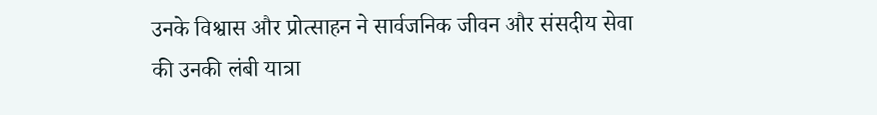उनके विश्वास और प्रोत्साहन ने सार्वजनिक जीवन और संसदीय सेवा की उनकी लंबी यात्रा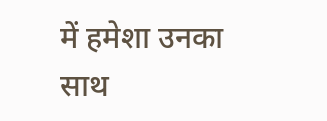में हमेशा उनका साथ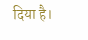दिया है।